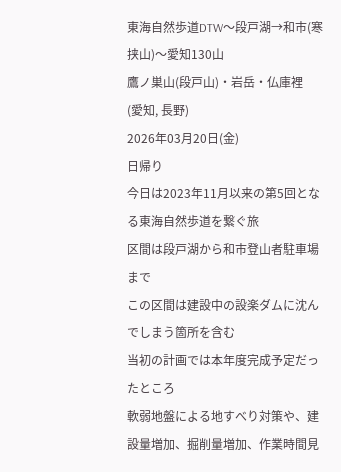東海自然歩道DTW〜段戸湖→和市(寒挟山)〜愛知130山
鷹ノ巣山(段戸山)・岩岳・仏庫裡
(愛知, 長野)
2026年03月20日(金)
日帰り
今日は2023年11月以来の第5回となる東海自然歩道を繋ぐ旅
区間は段戸湖から和市登山者駐車場まで
この区間は建設中の設楽ダムに沈んでしまう箇所を含む
当初の計画では本年度完成予定だったところ
軟弱地盤による地すべり対策や、建設量増加、掘削量増加、作業時間見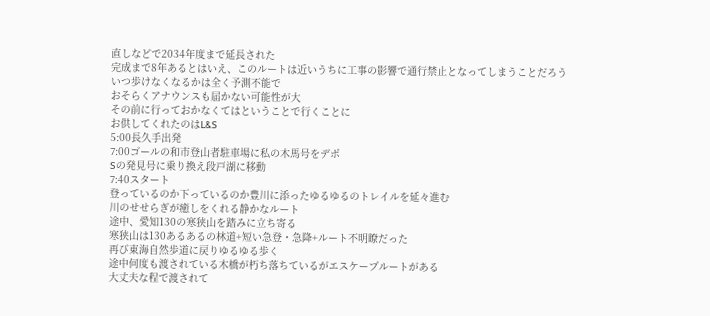直しなどで2034年度まで延長された
完成まで8年あるとはいえ、このルートは近いうちに工事の影響で通行禁止となってしまうことだろう
いつ歩けなくなるかは全く予測不能で
おそらくアナウンスも届かない可能性が大
その前に行っておかなくてはということで行くことに
お供してくれたのはL&S
5:00長久手出発
7:00ゴールの和市登山者駐車場に私の木馬号をデポ
Sの発見号に乗り換え段戸湖に移動
7:40スタート
登っているのか下っているのか豊川に添ったゆるゆるのトレイルを延々進む
川のせせらぎが癒しをくれる静かなルート
途中、愛知130の寒狭山を踏みに立ち寄る
寒狭山は130あるあるの林道+短い急登・急降+ルート不明瞭だった
再び東海自然歩道に戻りゆるゆる歩く
途中何度も渡されている木橋が朽ち落ちているがエスケープルートがある
大丈夫な程で渡されて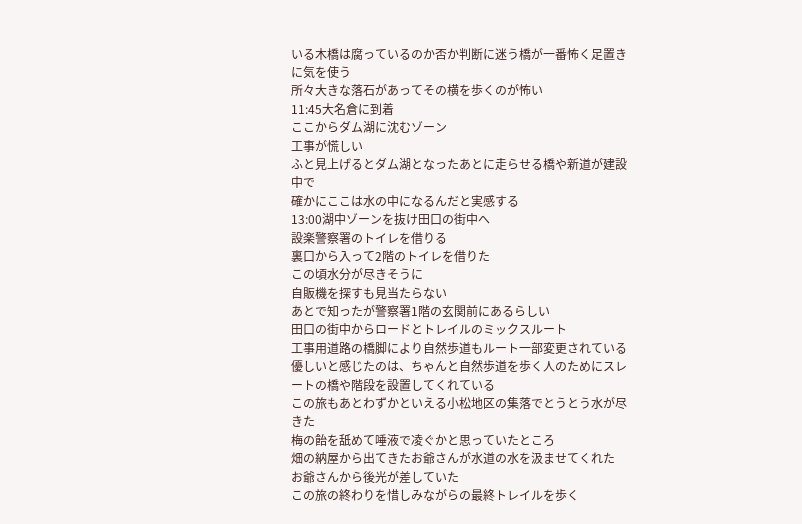いる木橋は腐っているのか否か判断に迷う橋が一番怖く足置きに気を使う
所々大きな落石があってその横を歩くのが怖い
11:45大名倉に到着
ここからダム湖に沈むゾーン
工事が慌しい
ふと見上げるとダム湖となったあとに走らせる橋や新道が建設中で
確かにここは水の中になるんだと実感する
13:00湖中ゾーンを抜け田口の街中へ
設楽警察署のトイレを借りる
裏口から入って2階のトイレを借りた
この頃水分が尽きそうに
自販機を探すも見当たらない
あとで知ったが警察署1階の玄関前にあるらしい
田口の街中からロードとトレイルのミックスルート
工事用道路の橋脚により自然歩道もルート一部変更されている
優しいと感じたのは、ちゃんと自然歩道を歩く人のためにスレートの橋や階段を設置してくれている
この旅もあとわずかといえる小松地区の集落でとうとう水が尽きた
梅の飴を舐めて唾液で凌ぐかと思っていたところ
畑の納屋から出てきたお爺さんが水道の水を汲ませてくれた
お爺さんから後光が差していた
この旅の終わりを惜しみながらの最終トレイルを歩く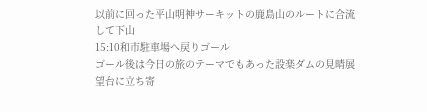以前に回った平山明神サーキットの鹿島山のルートに合流して下山
15:10和市駐車場へ戻りゴール
ゴール後は今日の旅のテーマでもあった設楽ダムの見晴展望台に立ち寄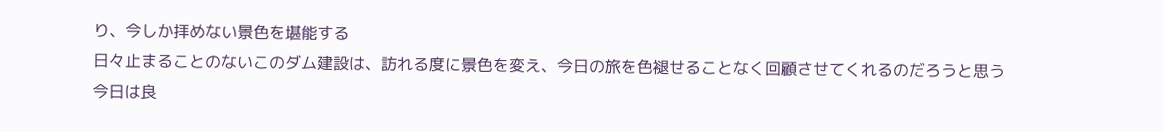り、今しか拝めない景色を堪能する
日々止まることのないこのダム建設は、訪れる度に景色を変え、今日の旅を色褪せることなく回顧させてくれるのだろうと思う
今日は良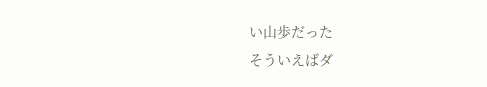い山歩だった
そういえばダ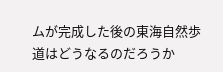ムが完成した後の東海自然歩道はどうなるのだろうか